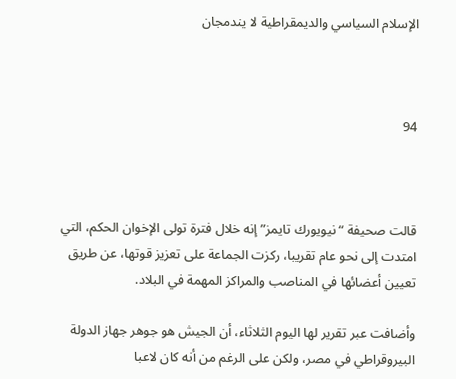الإسلام السياسي والديمقراطية لا يندمجان



94



قالت صحيفة “نيويورك تايمز” إنه خلال فترة تولى الإخوان الحكم، التي امتدت إلى نحو عام تقريبا، ركزت الجماعة على تعزيز قوتها، عن طريق تعيين أعضائها في المناصب والمراكز المهمة في البلاد.

وأضافت عبر تقرير لها اليوم الثلاثاء، أن الجيش هو جوهر جهاز الدولة البيروقراطي في مصر، ولكن على الرغم من أنه كان لاعبا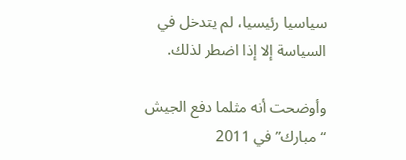سياسيا رئيسيا، لم يتدخل في السياسة إلا إذا اضطر لذلك.

وأوضحت أنه مثلما دفع الجيش “مبارك” في 2011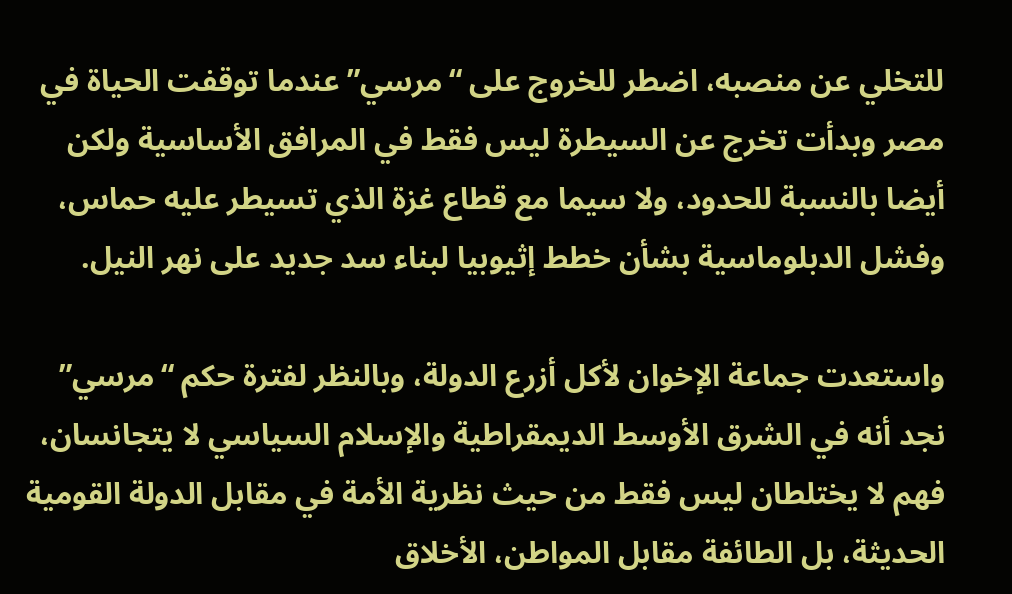للتخلي عن منصبه، اضطر للخروج على “مرسي” عندما توقفت الحياة في مصر وبدأت تخرج عن السيطرة ليس فقط في المرافق الأساسية ولكن أيضا بالنسبة للحدود، ولا سيما مع قطاع غزة الذي تسيطر عليه حماس، وفشل الدبلوماسية بشأن خطط إثيوبيا لبناء سد جديد على نهر النيل.

واستعدت جماعة الإخوان لأكل أزرع الدولة، وبالنظر لفترة حكم “مرسي” نجد أنه في الشرق الأوسط الديمقراطية والإسلام السياسي لا يتجانسان، فهم لا يختلطان ليس فقط من حيث نظرية الأمة في مقابل الدولة القومية الحديثة، بل الطائفة مقابل المواطن، الأخلاق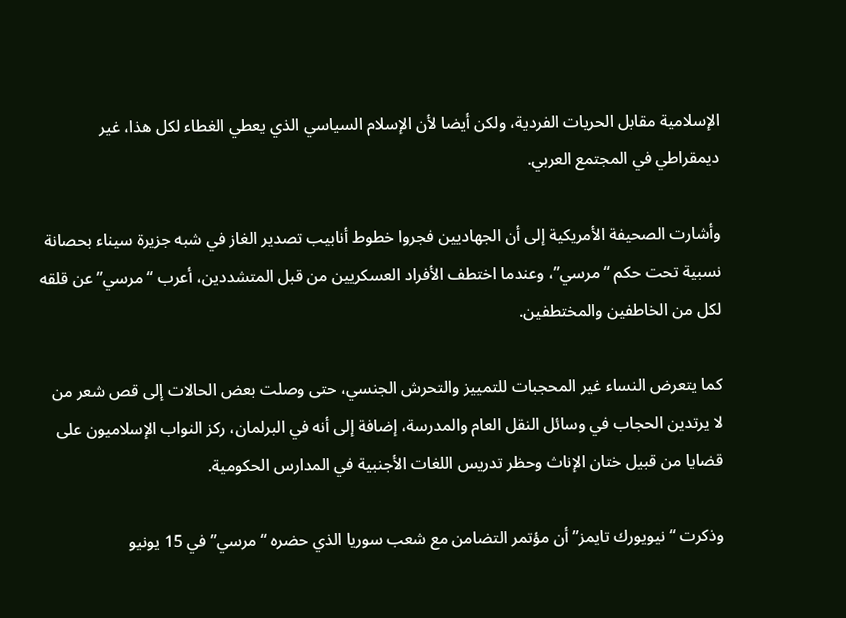الإسلامية مقابل الحريات الفردية، ولكن أيضا لأن الإسلام السياسي الذي يعطي الغطاء لكل هذا، غير ديمقراطي في المجتمع العربي.

وأشارت الصحيفة الأمريكية إلى أن الجهاديين فجروا خطوط أنابيب تصدير الغاز في شبه جزيرة سيناء بحصانة نسبية تحت حكم “مرسي”، وعندما اختطف الأفراد العسكريين من قبل المتشددين، أعرب “مرسي” عن قلقه لكل من الخاطفين والمختطفين.

كما يتعرض النساء غير المحجبات للتمييز والتحرش الجنسي، حتى وصلت بعض الحالات إلى قص شعر من لا يرتدين الحجاب في وسائل النقل العام والمدرسة، إضافة إلى أنه في البرلمان، ركز النواب الإسلاميون على قضايا من قبيل ختان الإناث وحظر تدريس اللغات الأجنبية في المدارس الحكومية.

وذكرت “نيويورك تايمز” أن مؤتمر التضامن مع شعب سوريا الذي حضره “مرسي” في 15 يونيو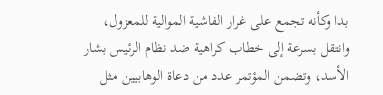بدا وكأنه تجمع على غرار الفاشية الموالية للمعزول، وانتقل بسرعة إلى خطاب كراهية ضد نظام الرئيس بشار الأسد، وتضمن المؤتمر عدد من دعاة الوهابيين مثل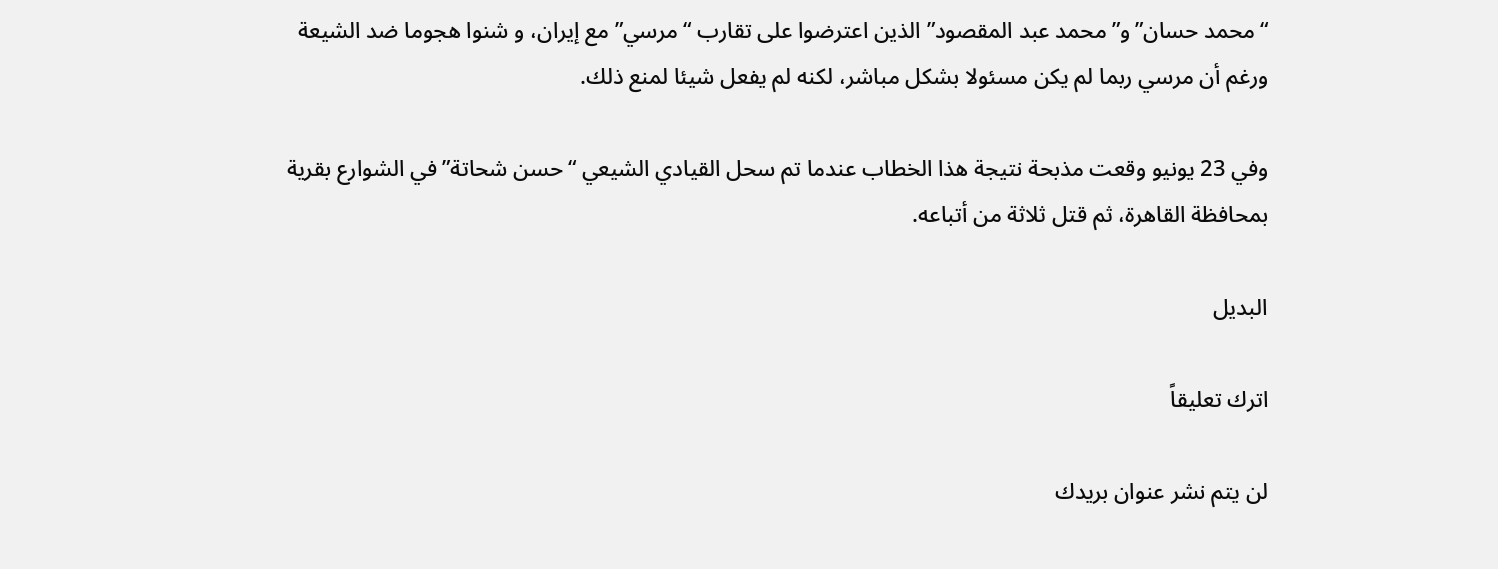“محمد حسان” و”محمد عبد المقصود” الذين اعترضوا على تقارب “مرسي” مع إيران، و شنوا هجوما ضد الشيعة ورغم أن مرسي ربما لم يكن مسئولا بشكل مباشر، لكنه لم يفعل شيئا لمنع ذلك.

وفي 23 يونيو وقعت مذبحة نتيجة هذا الخطاب عندما تم سحل القيادي الشيعي “حسن شحاتة” في الشوارع بقرية بمحافظة القاهرة، ثم قتل ثلاثة من أتباعه.

البديل

اترك تعليقاً

لن يتم نشر عنوان بريدك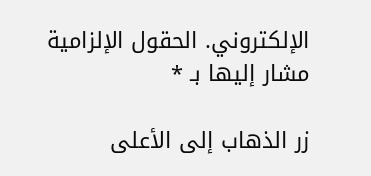الإلكتروني. الحقول الإلزامية مشار إليها بـ *

زر الذهاب إلى الأعلى